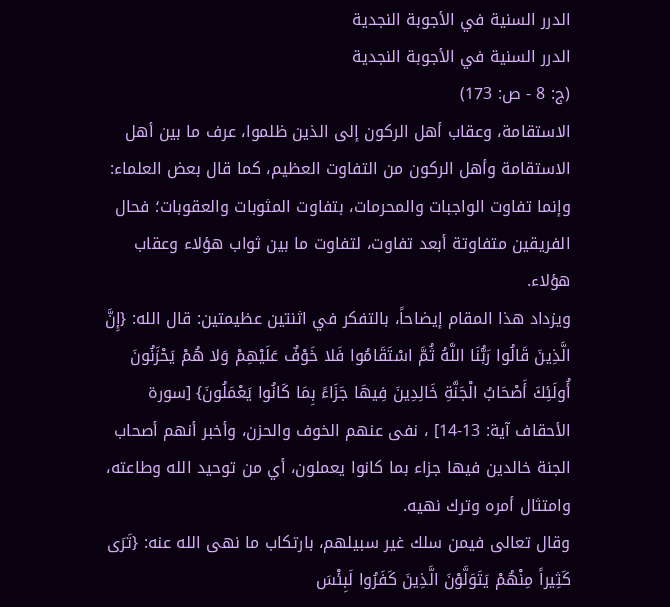الدرر السنية في الأجوبة النجدية
الدرر السنية في الأجوبة النجدية
(ج: 8 - ص: 173)
الاستقامة، وعقاب أهل الركون إلى الذين ظلموا، عرف ما بين أهل الاستقامة وأهل الركون من التفاوت العظيم، كما قال بعض العلماء: وإنما تفاوت الواجبات والمحرمات، بتفاوت المثوبات والعقوبات؛ فحال الفريقين متفاوتة أبعد تفاوت، لتفاوت ما بين ثواب هؤلاء وعقاب هؤلاء.
ويزداد هذا المقام إيضاحاً، بالتفكر في اثنتين عظيمتين: قال الله: {إِنَّ الَّذِينَ قَالُوا رَبُّنَا اللَّهُ ثُمَّ اسْتَقَامُوا فَلا خَوْفٌ عَلَيْهِمْ وَلا هُمْ يَحْزَنُونَ أُولَئِكَ أَصْحَابُ الْجَنَّةِ خَالِدِينَ فِيهَا جَزَاءً بِمَا كَانُوا يَعْمَلُونَ} [سورة الأحقاف آية: 13-14] ، نفى عنهم الخوف والحزن، وأخبر أنهم أصحاب الجنة خالدين فيها جزاء بما كانوا يعملون، أي من توحيد الله وطاعته، وامتثال أمره وترك نهيه.
وقال تعالى فيمن سلك غير سبيلهم، بارتكاب ما نهى الله عنه: {تَرَى كَثِيراً مِنْهُمْ يَتَوَلَّوْنَ الَّذِينَ كَفَرُوا لَبِئْسَ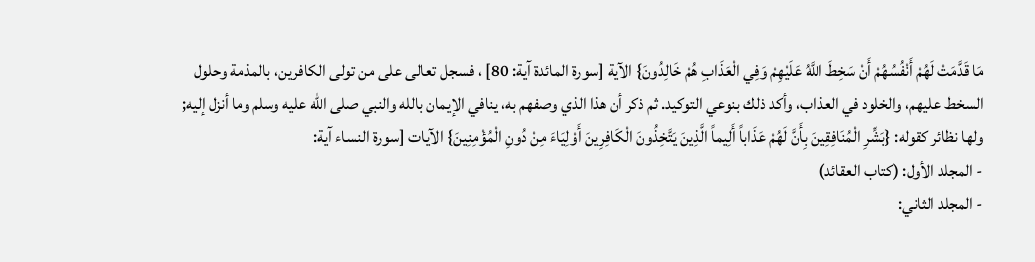مَا قَدَّمَتْ لَهُمْ أَنْفُسُهُمْ أَنْ سَخِطَ اللَّهُ عَلَيْهِمْ وَفِي الْعَذَابِ هُمْ خَالِدُونَ} الآية [سورة المائدة آية: 80] ، فسجل تعالى على من تولى الكافرين، بالمذمة وحلول السخط عليهم، والخلود في العذاب، وأكد ذلك بنوعي التوكيد. ثم ذكر أن هذا الذي وصفهم به، ينافي الإيمان بالله والنبي صلى الله عليه وسلم وما أنزل إليه; ولها نظائر كقوله: {بَشِّرِ الْمُنَافِقِينَ بِأَنَّ لَهُمْ عَذَاباً أَلِيماً الَّذِينَ يَتَّخِذُونَ الْكَافِرِينَ أَوْلِيَاءَ مِنْ دُونِ الْمُؤْمِنِينَ} الآيات [سورة النساء آية:
- المجلد الأول: (كتاب العقائد)
- المجلد الثاني: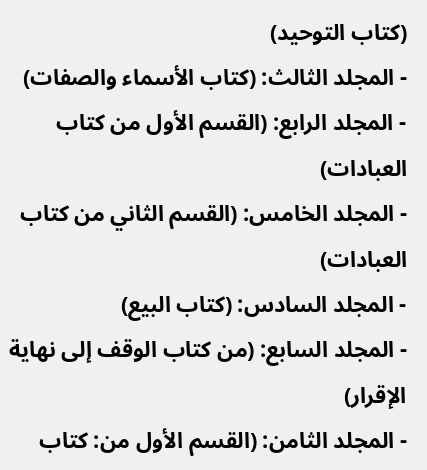(كتاب التوحيد)
- المجلد الثالث: (كتاب الأسماء والصفات)
- المجلد الرابع: (القسم الأول من كتاب العبادات)
- المجلد الخامس: (القسم الثاني من كتاب العبادات)
- المجلد السادس: (كتاب البيع)
- المجلد السابع: (من كتاب الوقف إلى نهاية الإقرار)
- المجلد الثامن: (القسم الأول من: كتاب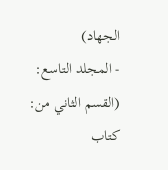الجهاد)
- المجلد التاسع: (القسم الثاني من: كتاب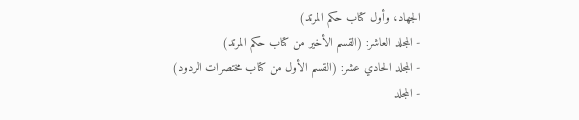الجهاد، وأول كتاب حكم المرتد)
- المجلد العاشر: (القسم الأخير من كتاب حكم المرتد)
- المجلد الحادي عشر: (القسم الأول من كتاب مختصرات الردود)
- المجلد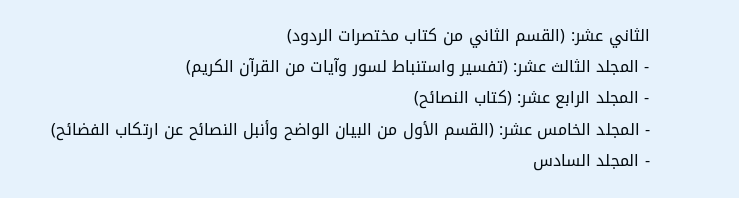الثاني عشر: (القسم الثاني من كتاب مختصرات الردود)
- المجلد الثالث عشر: (تفسير واستنباط لسور وآيات من القرآن الكريم)
- المجلد الرابع عشر: (كتاب النصائح)
- المجلد الخامس عشر: (القسم الأول من البيان الواضح وأنبل النصائح عن ارتكاب الفضائح)
- المجلد السادس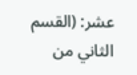عشر: (القسم الثاني من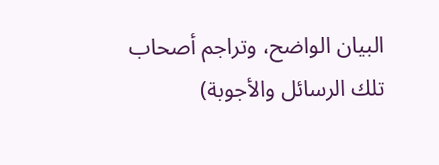البيان الواضح، وتراجم أصحاب تلك الرسائل والأجوبة)